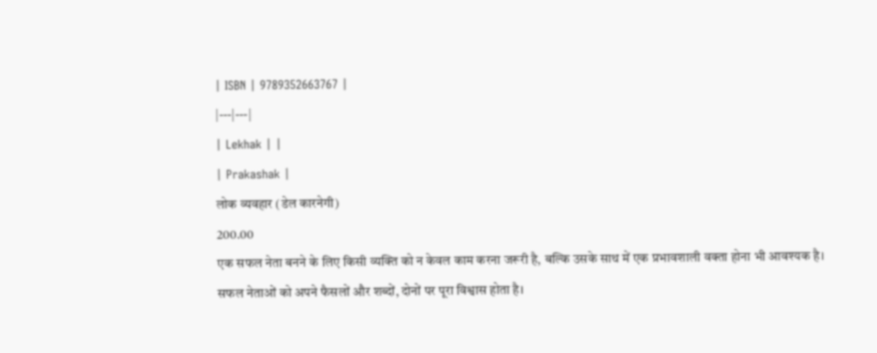| ISBN | 9789352663767 |
|---|---|
| Lekhak | |
| Prakashak |
लोक व्यवहार (डेल कारनेगी)
200.00
एक सफल नेता बनने के लिए किसी व्यक्ति को न केवल काम करना जरूरी है, बल्कि उसके साथ में एक प्रभावशाली वक्ता होना भी आवश्यक है। सफल नेताओं को अपने फैसलों और शब्दों, दोनों पर पूरा विश्वास होता है।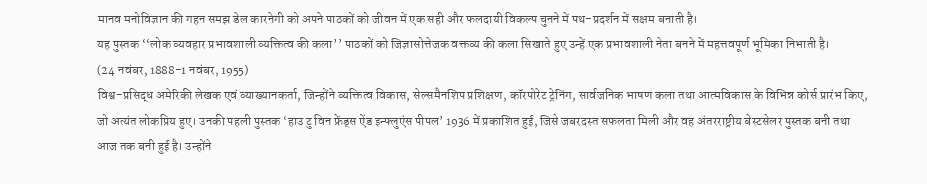मानव मनोविज्ञान की गहन समझ डेल कारनेगी को अपने पाठकों को जीवन में एक सही और फलदायी विकल्प चुनने में पथ-प्रदर्शन में सक्षम बनाती है।
यह पुस्तक ‘‘लोक व्यवहार प्रभावशाली व्यक्तित्व की कला’’ पाठकों को जिज्ञासोत्तेजक वक्तव्य की कला सिखाते हुए उन्हें एक प्रभावशाली नेता बनने में महत्तवपूर्ण भूमिका निभाती है।
(24 नवंबर, 1888-1 नवंबर, 1955)
विश्व-प्रसिद्ध अमेरिकी लेखक एवं व्याख्यानकर्ता, जिन्होंने व्यक्तित्व विकास, सेल्समैनशिप प्रशिक्षण, कॉरपोरेट ट्रेनिंग, सार्वजनिक भाषण कला तथा आत्मविकास के विभिन्न कोर्स प्रारंभ किए, जो अत्यंत लोकप्रिय हुए। उनकी पहली पुस्तक ‘हाउ टु विन फ्रेंड्स ऐंड इन्फ्लुएंस पीपल’ 1936 में प्रकाशित हुई, जिसे जबरदस्त सफलता मिली और वह अंतरराष्ट्रीय बेस्टसेलर पुस्तक बनी तथा आज तक बनी हुई है। उन्होंने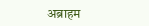अब्राहम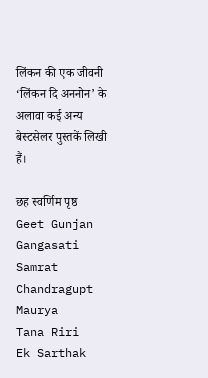लिंकन की एक जीवनी ‘लिंकन दि अननोन’ के अलावा कई अन्य बेस्टसेलर पुस्तकें लिखी हैं।

छह स्वर्णिम पृष्ठ
Geet Gunjan
Gangasati
Samrat Chandragupt Maurya
Tana Riri
Ek Sarthak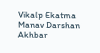Vikalp Ekatma Manav Darshan
Akhbar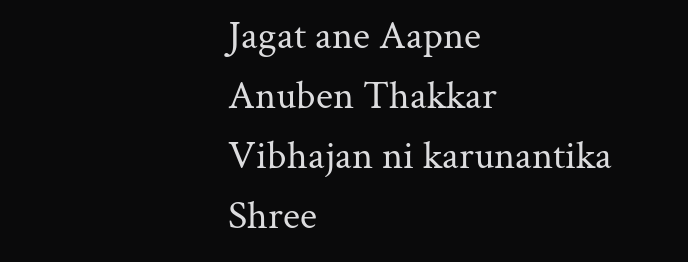Jagat ane Aapne
Anuben Thakkar
Vibhajan ni karunantika
Shree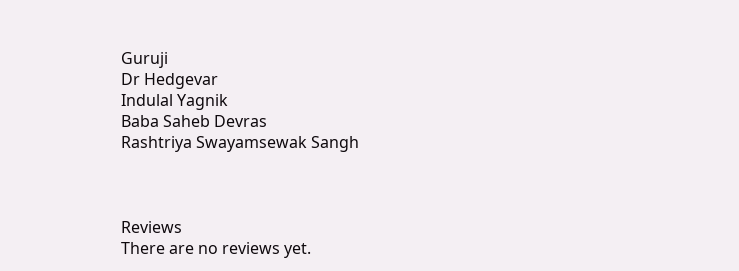Guruji
Dr Hedgevar
Indulal Yagnik
Baba Saheb Devras
Rashtriya Swayamsewak Sangh



Reviews
There are no reviews yet.